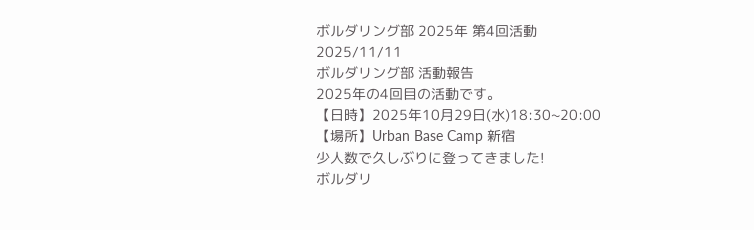ボルダリング部 2025年 第4回活動
2025/11/11
ボルダリング部 活動報告
2025年の4回目の活動です。
【日時】2025年10月29日(水)18:30~20:00
【場所】Urban Base Camp 新宿
少人数で久しぶりに登ってきました!
ボルダリ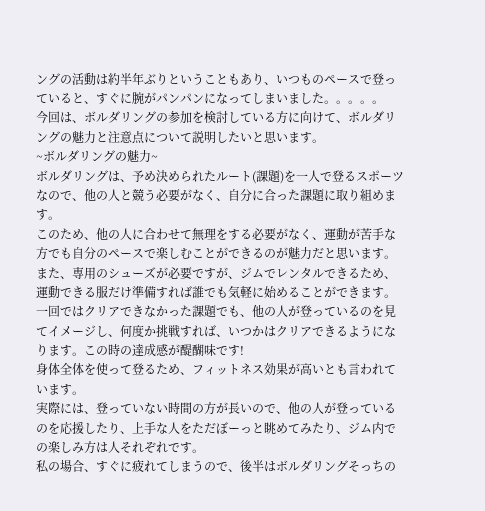ングの活動は約半年ぶりということもあり、いつものペースで登っていると、すぐに腕がパンパンになってしまいました。。。。。
今回は、ボルダリングの参加を検討している方に向けて、ボルダリングの魅力と注意点について説明したいと思います。
~ボルダリングの魅力~
ボルダリングは、予め決められたルート(課題)を一人で登るスポーツなので、他の人と競う必要がなく、自分に合った課題に取り組めます。
このため、他の人に合わせて無理をする必要がなく、運動が苦手な方でも自分のペースで楽しむことができるのが魅力だと思います。また、専用のシューズが必要ですが、ジムでレンタルできるため、運動できる服だけ準備すれば誰でも気軽に始めることができます。
一回ではクリアできなかった課題でも、他の人が登っているのを見てイメージし、何度か挑戦すれば、いつかはクリアできるようになります。この時の達成感が醍醐味です!
身体全体を使って登るため、フィットネス効果が高いとも言われています。
実際には、登っていない時間の方が長いので、他の人が登っているのを応援したり、上手な人をただぼーっと眺めてみたり、ジム内での楽しみ方は人それぞれです。
私の場合、すぐに疲れてしまうので、後半はボルダリングそっちの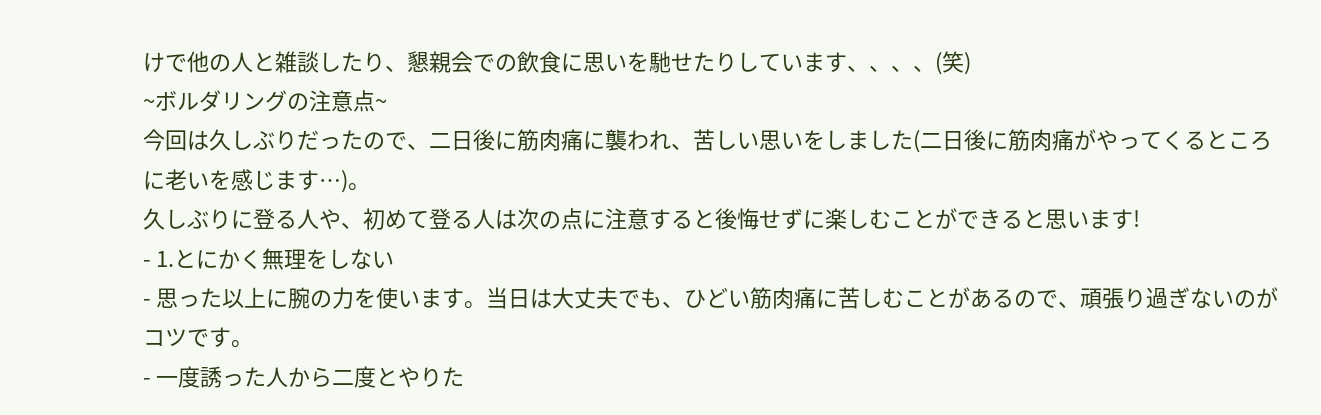けで他の人と雑談したり、懇親会での飲食に思いを馳せたりしています、、、、(笑)
~ボルダリングの注意点~
今回は久しぶりだったので、二日後に筋肉痛に襲われ、苦しい思いをしました(二日後に筋肉痛がやってくるところに老いを感じます…)。
久しぶりに登る人や、初めて登る人は次の点に注意すると後悔せずに楽しむことができると思います!
- 1.とにかく無理をしない
- 思った以上に腕の力を使います。当日は大丈夫でも、ひどい筋肉痛に苦しむことがあるので、頑張り過ぎないのがコツです。
- 一度誘った人から二度とやりた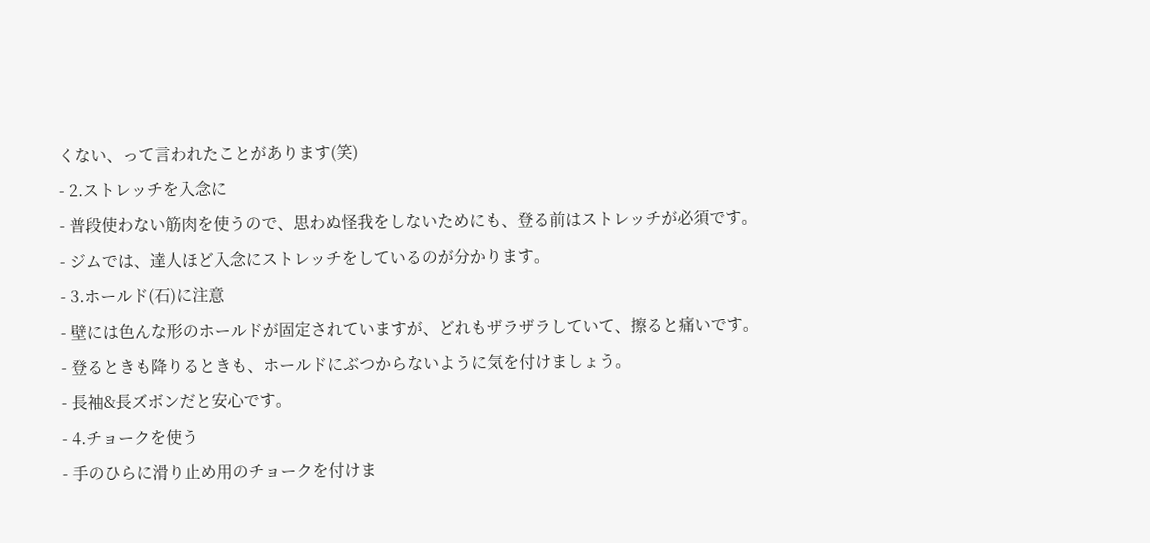くない、って言われたことがあります(笑)
- 2.ストレッチを入念に
- 普段使わない筋肉を使うので、思わぬ怪我をしないためにも、登る前はストレッチが必須です。
- ジムでは、達人ほど入念にストレッチをしているのが分かります。
- 3.ホールド(石)に注意
- 壁には色んな形のホールドが固定されていますが、どれもザラザラしていて、擦ると痛いです。
- 登るときも降りるときも、ホールドにぶつからないように気を付けましょう。
- 長袖&長ズボンだと安心です。
- 4.チョークを使う
- 手のひらに滑り止め用のチョークを付けま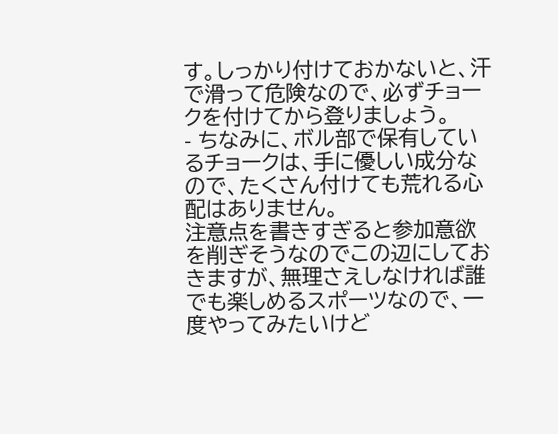す。しっかり付けておかないと、汗で滑って危険なので、必ずチョークを付けてから登りましょう。
- ちなみに、ボル部で保有しているチョークは、手に優しい成分なので、たくさん付けても荒れる心配はありません。
注意点を書きすぎると参加意欲を削ぎそうなのでこの辺にしておきますが、無理さえしなければ誰でも楽しめるスポーツなので、一度やってみたいけど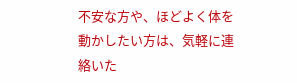不安な方や、ほどよく体を動かしたい方は、気軽に連絡いた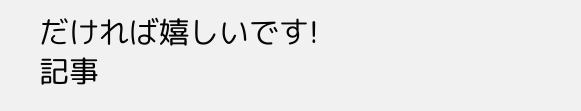だければ嬉しいです!
記事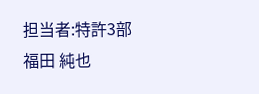担当者:特許3部 福田 純也